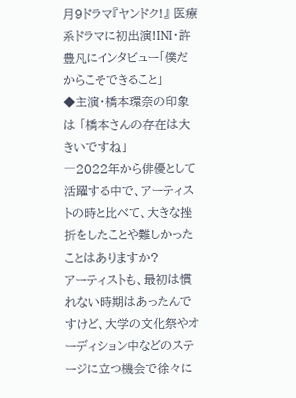月9ドラマ『ヤンドク!』 医療系ドラマに初出演!INI・許豊凡にインタビュー「僕だからこそできること」
◆主演・橋本環奈の印象は 「橋本さんの存在は大きいですね」
―2022年から俳優として活躍する中で、アーティストの時と比べて、大きな挫折をしたことや難しかったことはありますか?
アーティストも、最初は慣れない時期はあったんですけど、大学の文化祭やオーディション中などのステージに立つ機会で徐々に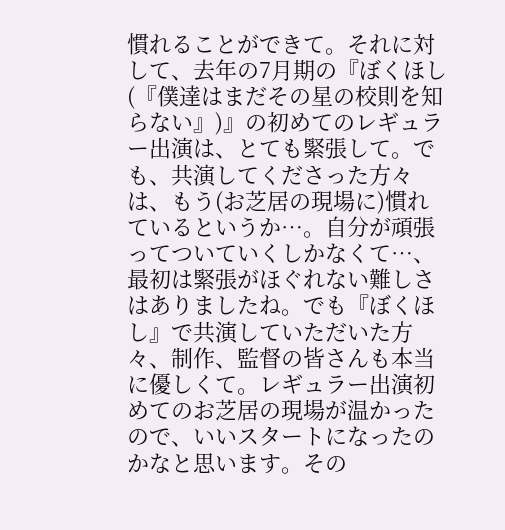慣れることができて。それに対して、去年の7月期の『ぼくほし(『僕達はまだその星の校則を知らない』)』の初めてのレギュラー出演は、とても緊張して。でも、共演してくださった方々は、もう(お芝居の現場に)慣れているというか…。自分が頑張ってついていくしかなくて…、最初は緊張がほぐれない難しさはありましたね。でも『ぼくほし』で共演していただいた方々、制作、監督の皆さんも本当に優しくて。レギュラー出演初めてのお芝居の現場が温かったので、いいスタートになったのかなと思います。その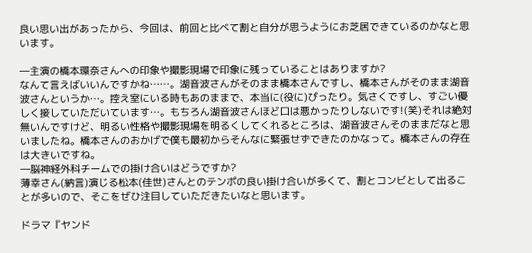良い思い出があったから、今回は、前回と比べて割と自分が思うようにお芝居できているのかなと思います。

―主演の橋本環奈さんへの印象や撮影現場で印象に残っていることはありますか?
なんて言えばいいんですかね……。湖音波さんがそのまま橋本さんですし、橋本さんがそのまま湖音波さんというか…。控え室にいる時もあのままで、本当に(役に)ぴったり。気さくですし、すごい優しく接していただいています…。もちろん湖音波さんほど口は悪かったりしないです!(笑)それは絶対無いんですけど、明るい性格や撮影現場を明るくしてくれるところは、湖音波さんそのままだなと思いましたね。橋本さんのおかげで僕も最初からそんなに緊張せずできたのかなって。橋本さんの存在は大きいですね。
―脳神経外科チームでの掛け合いはどうですか?
薄幸さん(納言)演じる松本(佳世)さんとのテンポの良い掛け合いが多くて、割とコンビとして出ることが多いので、そこをぜひ注目していただきたいなと思います。

ドラマ『ヤンド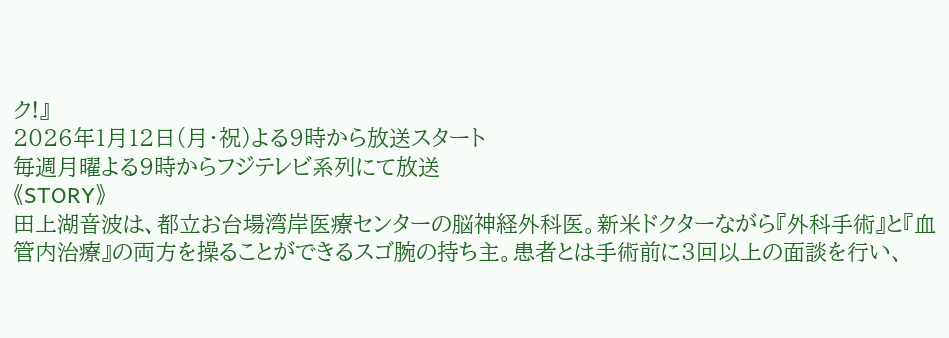ク!』
2026年1月12日(月・祝)よる9時から放送スタート
毎週月曜よる9時からフジテレビ系列にて放送
《STORY》
田上湖音波は、都立お台場湾岸医療センターの脳神経外科医。新米ドクターながら『外科手術』と『血管内治療』の両方を操ることができるスゴ腕の持ち主。患者とは手術前に3回以上の面談を行い、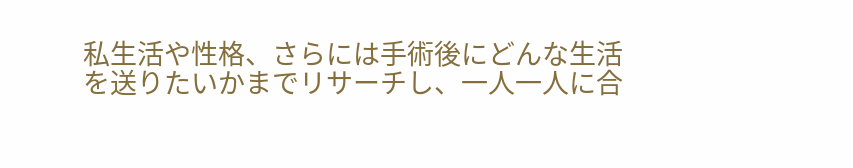私生活や性格、さらには手術後にどんな生活を送りたいかまでリサーチし、一人一人に合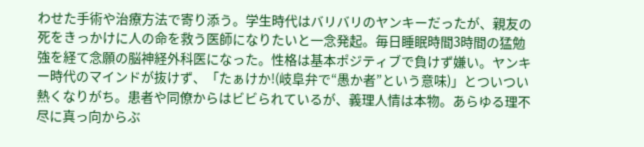わせた手術や治療方法で寄り添う。学生時代はバリバリのヤンキーだったが、親友の死をきっかけに人の命を救う医師になりたいと一念発起。毎日睡眠時間3時間の猛勉強を経て念願の脳神経外科医になった。性格は基本ポジティブで負けず嫌い。ヤンキー時代のマインドが抜けず、「たぁけか!(岐阜弁で“愚か者”という意味)」とついつい熱くなりがち。患者や同僚からはビビられているが、義理人情は本物。あらゆる理不尽に真っ向からぶ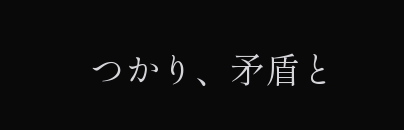つかり、矛盾と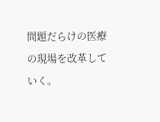問題だらけの医療の現場を改革していく。